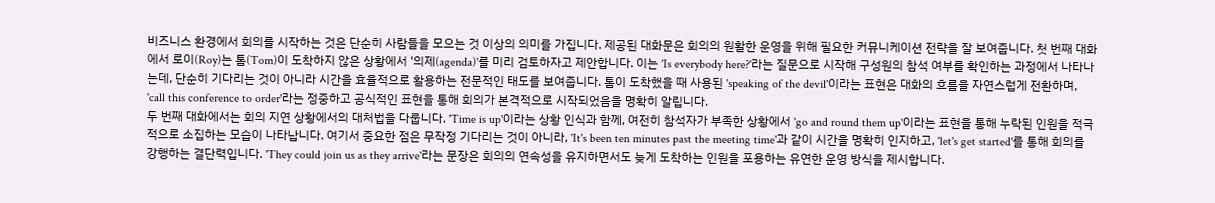비즈니스 환경에서 회의를 시작하는 것은 단순히 사람들을 모으는 것 이상의 의미를 가집니다. 제공된 대화문은 회의의 원활한 운영을 위해 필요한 커뮤니케이션 전략을 잘 보여줍니다. 첫 번째 대화에서 로이(Roy)는 톰(Tom)이 도착하지 않은 상황에서 '의제(agenda)'를 미리 검토하자고 제안합니다. 이는 'Is everybody here?'라는 질문으로 시작해 구성원의 참석 여부를 확인하는 과정에서 나타나는데, 단순히 기다리는 것이 아니라 시간을 효율적으로 활용하는 전문적인 태도를 보여줍니다. 톰이 도착했을 때 사용된 'speaking of the devil'이라는 표현은 대화의 흐름을 자연스럽게 전환하며, 'call this conference to order'라는 정중하고 공식적인 표현을 통해 회의가 본격적으로 시작되었음을 명확히 알립니다.
두 번째 대화에서는 회의 지연 상황에서의 대처법을 다룹니다. 'Time is up'이라는 상황 인식과 함께, 여전히 참석자가 부족한 상황에서 'go and round them up'이라는 표현을 통해 누락된 인원을 적극적으로 소집하는 모습이 나타납니다. 여기서 중요한 점은 무작정 기다리는 것이 아니라, 'It's been ten minutes past the meeting time'과 같이 시간을 명확히 인지하고, 'let's get started'를 통해 회의를 강행하는 결단력입니다. 'They could join us as they arrive'라는 문장은 회의의 연속성을 유지하면서도 늦게 도착하는 인원을 포용하는 유연한 운영 방식을 제시합니다.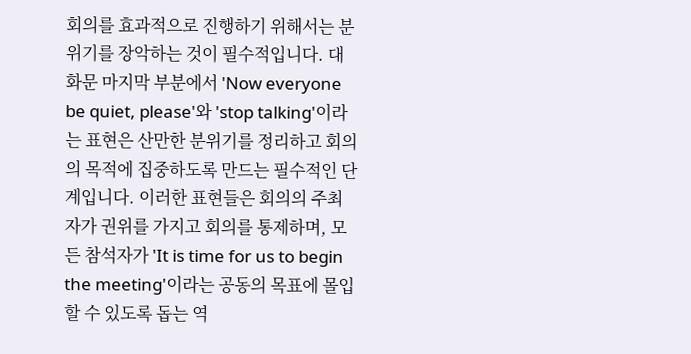회의를 효과적으로 진행하기 위해서는 분위기를 장악하는 것이 필수적입니다. 대화문 마지막 부분에서 'Now everyone be quiet, please'와 'stop talking'이라는 표현은 산만한 분위기를 정리하고 회의의 목적에 집중하도록 만드는 필수적인 단계입니다. 이러한 표현들은 회의의 주최자가 권위를 가지고 회의를 통제하며, 모든 참석자가 'It is time for us to begin the meeting'이라는 공동의 목표에 몰입할 수 있도록 돕는 역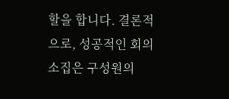할을 합니다. 결론적으로, 성공적인 회의 소집은 구성원의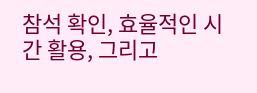참석 확인, 효율적인 시간 활용, 그리고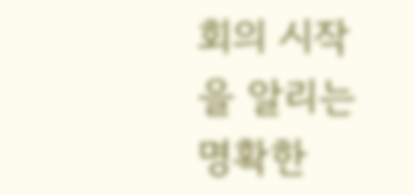회의 시작을 알리는 명확한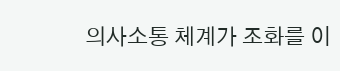의사소통 체계가 조화를 이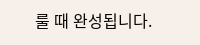룰 때 완성됩니다.